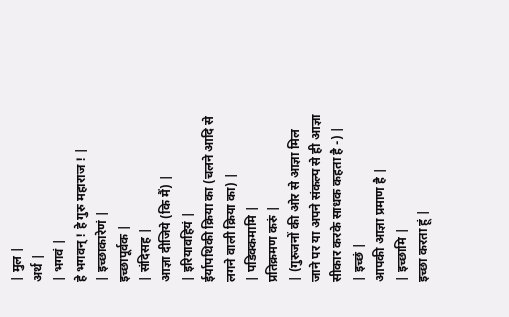| मुल |
अर्थ |
| भगवं |
हे भगवन् ! हे गुरु महाराज ! |
| इच्छाकारेणं |
इच्छापूर्वक |
| संदिसह |
आज्ञा दीजिये (कि मैं) |
| इरियावहियं |
ईर्यापथिकी क्रिया का (चलने आदि से लगने वाली क्रिया का) |
| पडिक्कमामि |
प्रतिक्रमण करुं |
| (गुरुजनों की ओर से आज्ञा मिल जाने पर या अपने संकल्प से ही आज्ञा सीकार करके साधक कहता है -) |
| इच्छं |
आपकी आज्ञा प्रमाण है |
| इच्छामि |
इच्छा करता हूं |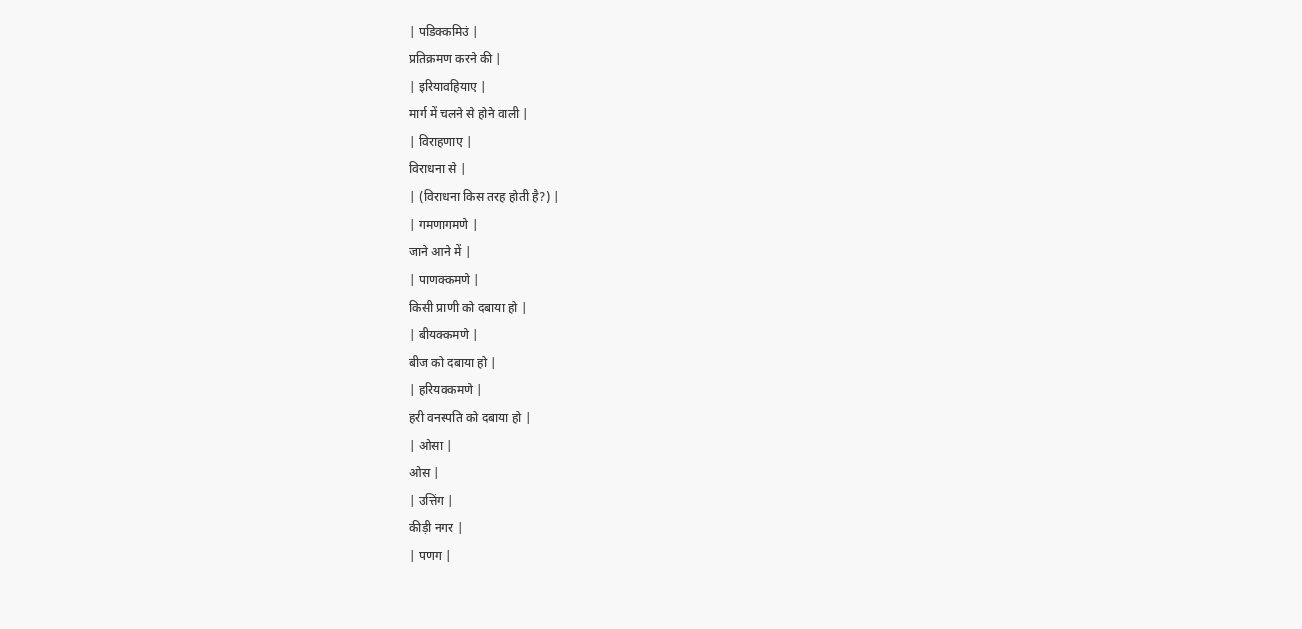| पडिक्कमिउं |
प्रतिक्रमण करने की |
| इरियावहियाए |
मार्ग में चलने से होने वाली |
| विराहणाए |
विराधना से |
| (विराधना किस तरह होती है?) |
| गमणागमणे |
जाने आने में |
| पाणक्कमणे |
किसी प्राणी को दबाया हो |
| बीयक्कमणे |
बीज को दबाया हो |
| हरियक्कमणे |
हरी वनस्पति को दबाया हो |
| ओसा |
ओस |
| उत्तिंग |
कीड़ी नगर |
| पणग |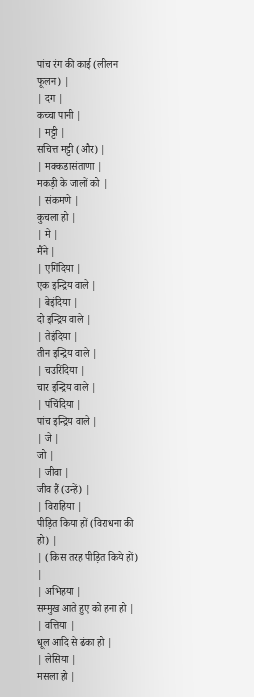पांच रंग की काई (लीलन फूलन) |
| दग |
कच्चा पानी |
| मट्टी |
सचित्त मट्टी (और) |
| मक्कडासंताणा |
मकड़ी के जालों को |
| संकमणे |
कुचला हो |
| मे |
मैंने |
| एगिंदिया |
एक इन्द्रिय वाले |
| बेइंदिया |
दो इन्द्रिय वाले |
| तेइंदिया |
तीन इन्द्रिय वाले |
| चउरिंदिया |
चार इन्द्रिय वाले |
| पंचिंदिया |
पांच इन्द्रिय वाले |
| जे |
जो |
| जीवा |
जीव हैं (उन्हें) |
| विराहिया |
पीड़ित किया हों (विराधना की हो) |
| (किस तरह पीड़ित किये हों) |
| अभिहया |
सम्मुख आते हुए को हना हो |
| वत्तिया |
धूल आदि से ढंका हो |
| लेसिया |
मसला हो |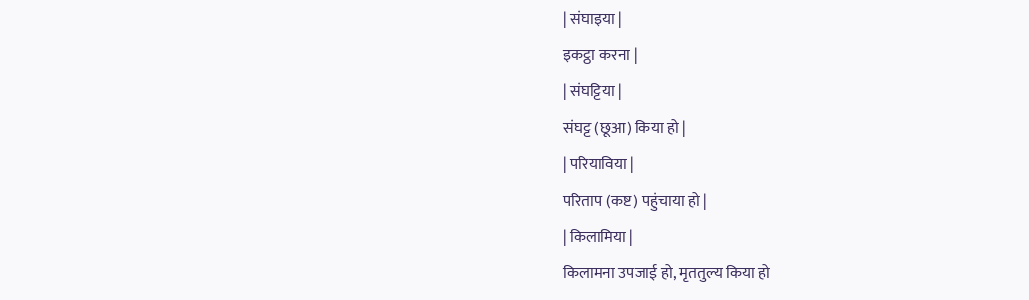| संघाइया |
इकट्ठा करना |
| संघट्टिया |
संघट्ट (छूआ) किया हो |
| परियाविया |
परिताप (कष्ट) पहुंचाया हो |
| किलामिया |
किलामना उपजाई हो, मृततुल्य किया हो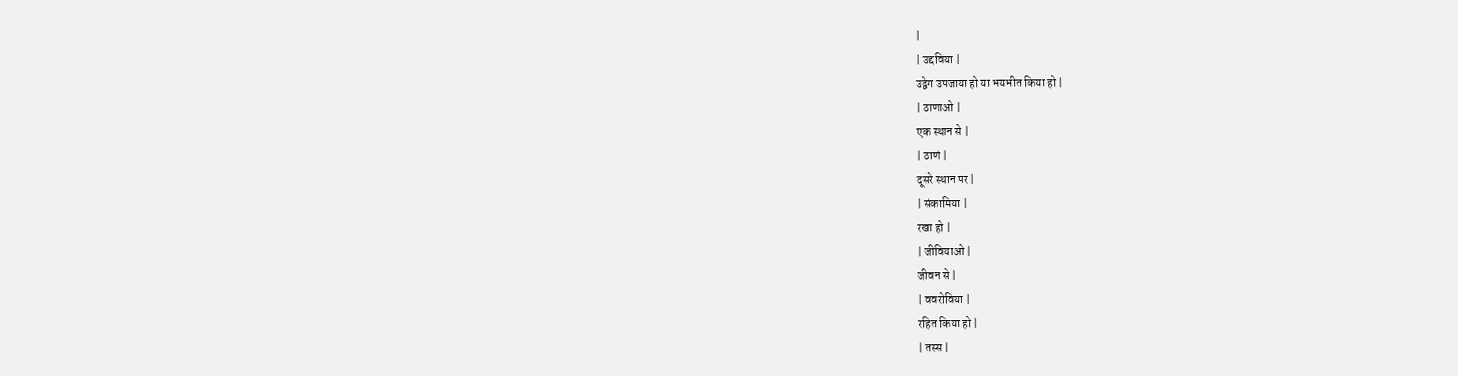|
| उद्दविया |
उद्वेग उपजाया हो या भयभीत किया हो |
| ठाणाओ |
एक स्थान से |
| ठाणं |
दूसरे स्थान पर |
| संकामिया |
रखा हो |
| जीवियाओ |
जीवन से |
| ववरोविया |
रहित किया हो |
| तस्स |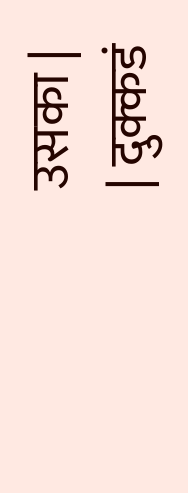उसका |
| दुक्कडं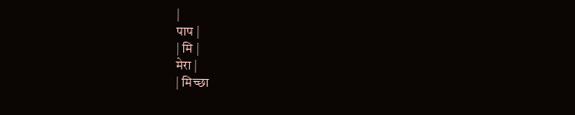|
पाप |
| मि |
मेरा |
| मिच्छा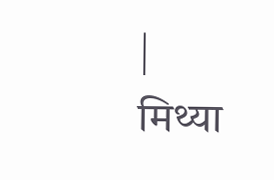|
मिथ्या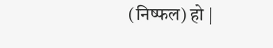(निष्फल) हो |